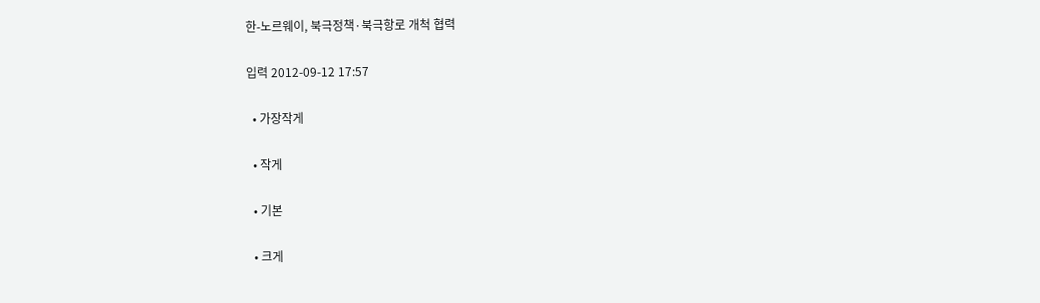한-노르웨이, 북극정책·북극항로 개척 협력

입력 2012-09-12 17:57

  • 가장작게

  • 작게

  • 기본

  • 크게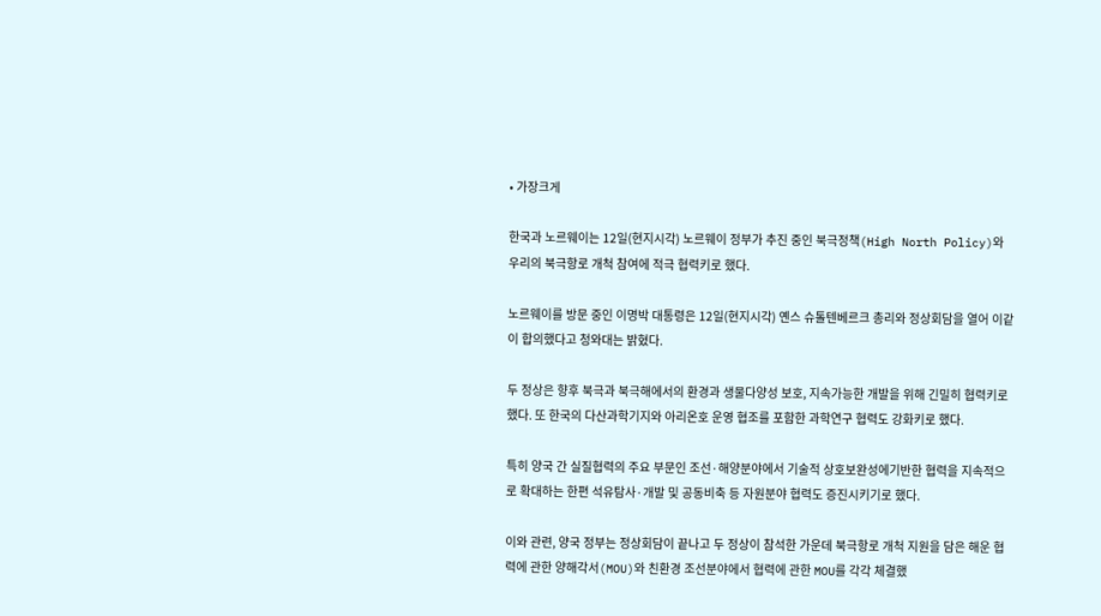• 가장크게

한국과 노르웨이는 12일(현지시각) 노르웨이 정부가 추진 중인 북극정책(High North Policy)와 우리의 북극항로 개척 참여에 적극 협력키로 했다.

노르웨이를 방문 중인 이명박 대통령은 12일(현지시각) 옌스 슈톨텐베르크 총리와 정상회담을 열어 이같이 합의했다고 청와대는 밝혔다.

두 정상은 향후 북극과 북극해에서의 환경과 생물다양성 보호, 지속가능한 개발을 위해 긴밀히 협력키로 했다. 또 한국의 다산과학기지와 아리온호 운영 협조를 포함한 과학연구 협력도 강화키로 했다.

특히 양국 간 실질협력의 주요 부문인 조선·해양분야에서 기술적 상호보완성에기반한 협력을 지속적으로 확대하는 한편 석유탐사·개발 및 공동비축 등 자원분야 협력도 증진시키기로 했다.

이와 관련, 양국 정부는 정상회담이 끝나고 두 정상이 참석한 가운데 북극항로 개척 지원을 담은 해운 협력에 관한 양해각서(MOU)와 친환경 조선분야에서 협력에 관한 MOU를 각각 체결했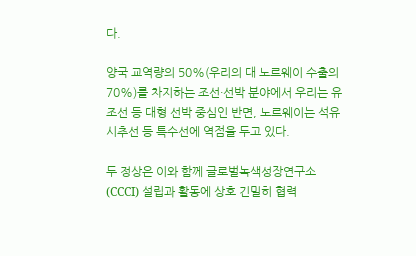다.

양국 교역량의 50%(우리의 대 노르웨이 수출의 70%)를 차지하는 조선·선박 분야에서 우리는 유조선 등 대형 선박 중심인 반면, 노르웨이는 석유시추선 등 특수선에 역점을 두고 있다.

두 정상은 이와 함께 글로벌녹색성장연구소(CCCI) 설립과 활동에 상호 긴밀히 협력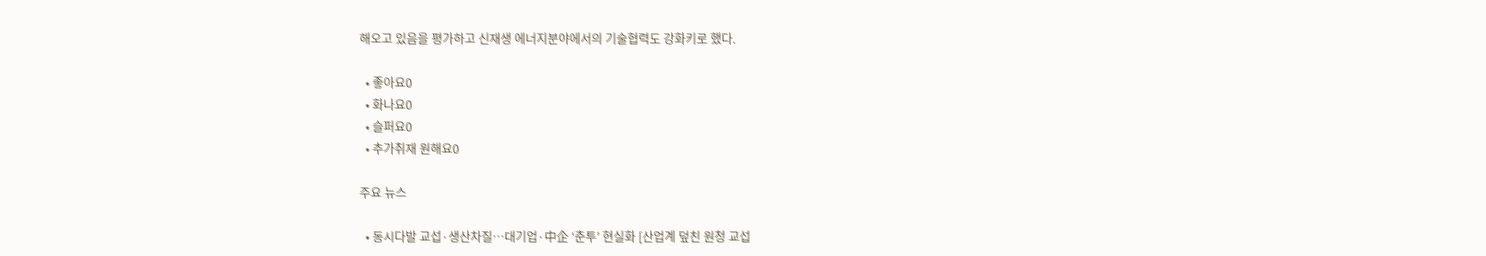해오고 있음을 평가하고 신재생 에너지분야에서의 기술협력도 강화키로 했다.

  • 좋아요0
  • 화나요0
  • 슬퍼요0
  • 추가취재 원해요0

주요 뉴스

  • 동시다발 교섭·생산차질…대기업·中企 ‘춘투’ 현실화 [산업계 덮친 원청 교섭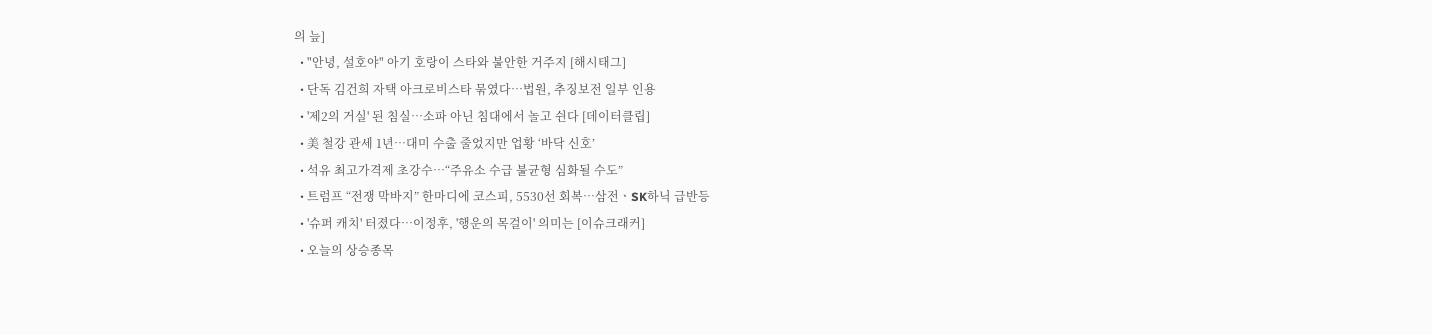의 늪]
  • "안녕, 설호야" 아기 호랑이 스타와 불안한 거주지 [해시태그]
  • 단독 김건희 자택 아크로비스타 묶였다…법원, 추징보전 일부 인용
  • '제2의 거실' 된 침실…소파 아닌 침대에서 놀고 쉰다 [데이터클립]
  • 美 철강 관세 1년…대미 수출 줄었지만 업황 ‘바닥 신호’
  • 석유 최고가격제 초강수…“주유소 수급 불균형 심화될 수도”
  • 트럼프 “전쟁 막바지” 한마디에 코스피, 5530선 회복⋯삼전ㆍSK하닉 급반등
  • '슈퍼 캐치' 터졌다⋯이정후, '행운의 목걸이' 의미는 [이슈크래커]
  • 오늘의 상승종목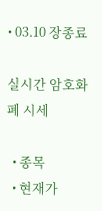• 03.10 장종료

실시간 암호화폐 시세

  • 종목
  • 현재가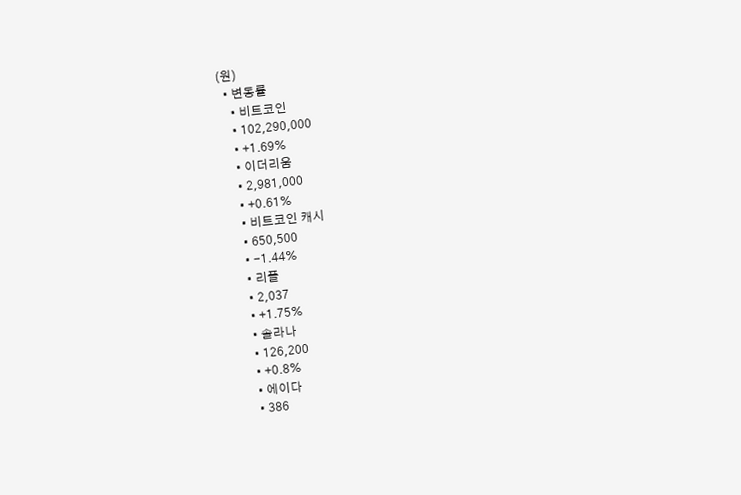(원)
  • 변동률
    • 비트코인
    • 102,290,000
    • +1.69%
    • 이더리움
    • 2,981,000
    • +0.61%
    • 비트코인 캐시
    • 650,500
    • -1.44%
    • 리플
    • 2,037
    • +1.75%
    • 솔라나
    • 126,200
    • +0.8%
    • 에이다
    • 386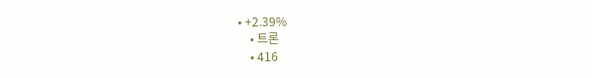• +2.39%
    • 트론
    • 416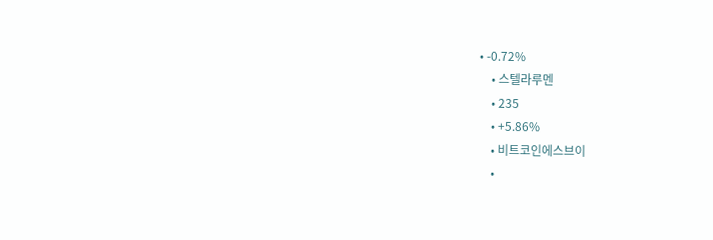• -0.72%
    • 스텔라루멘
    • 235
    • +5.86%
    • 비트코인에스브이
    •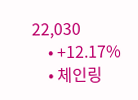22,030
    • +12.17%
    • 체인링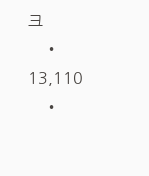크
    • 13,110
    •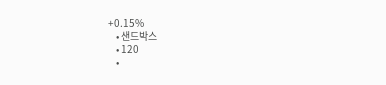+0.15%
    • 샌드박스
    • 120
    •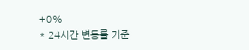+0%
* 24시간 변동률 기준